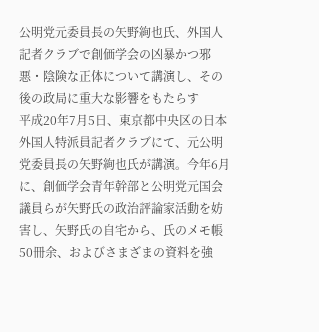公明党元委員長の矢野絢也氏、外国人記者クラブで創価学会の凶暴かつ邪悪・陰険な正体について講演し、その後の政局に重大な影響をもたらす
平成20年7月5日、東京都中央区の日本外国人特派員記者クラブにて、元公明党委員長の矢野絢也氏が講演。今年6月に、創価学会青年幹部と公明党元国会議員らが矢野氏の政治評論家活動を妨害し、矢野氏の自宅から、氏のメモ帳50冊余、およびさまざまの資料を強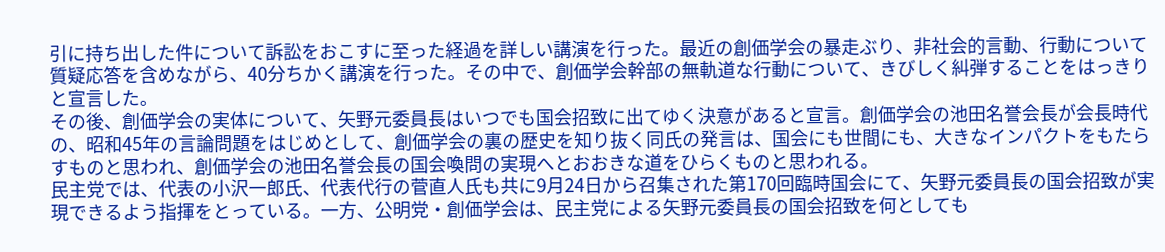引に持ち出した件について訴訟をおこすに至った経過を詳しい講演を行った。最近の創価学会の暴走ぶり、非社会的言動、行動について質疑応答を含めながら、40分ちかく講演を行った。その中で、創価学会幹部の無軌道な行動について、きびしく糾弾することをはっきりと宣言した。
その後、創価学会の実体について、矢野元委員長はいつでも国会招致に出てゆく決意があると宣言。創価学会の池田名誉会長が会長時代の、昭和45年の言論問題をはじめとして、創価学会の裏の歴史を知り抜く同氏の発言は、国会にも世間にも、大きなインパクトをもたらすものと思われ、創価学会の池田名誉会長の国会喚問の実現へとおおきな道をひらくものと思われる。
民主党では、代表の小沢一郎氏、代表代行の菅直人氏も共に9月24日から召集された第170回臨時国会にて、矢野元委員長の国会招致が実現できるよう指揮をとっている。一方、公明党・創価学会は、民主党による矢野元委員長の国会招致を何としても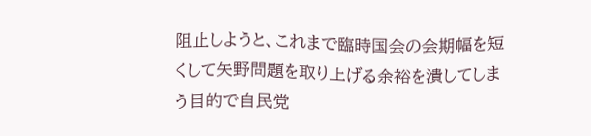阻止しようと、これまで臨時国会の会期幅を短くして矢野問題を取り上げる余裕を潰してしまう目的で自民党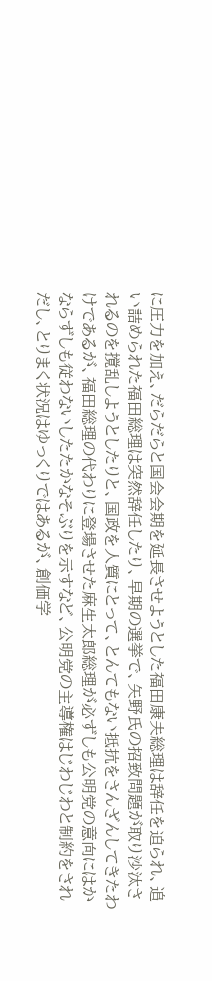に圧力を加え、だらだらと国会会期を延長させようとした福田康夫総理は辞任を迫られ、追い詰められた福田総理は突然辞任したり、早期の選挙で、矢野氏の招致問題が取り沙汰されるのを撹乱しようとしたりと、国政を人質にとって、とんてもない抵抗をさんざんしてきたわけであるが、福田総理の代わりに登場させた麻生太郎総理が必ずしも公明党の意向にはかならずしも従わないしたたかなそぶりを示すなど、公明党の主導権はじわじわと制約をされだし、とりまく状況はゆっくりではあるが、創価学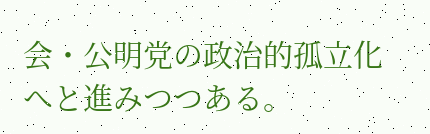会・公明党の政治的孤立化へと進みつつある。